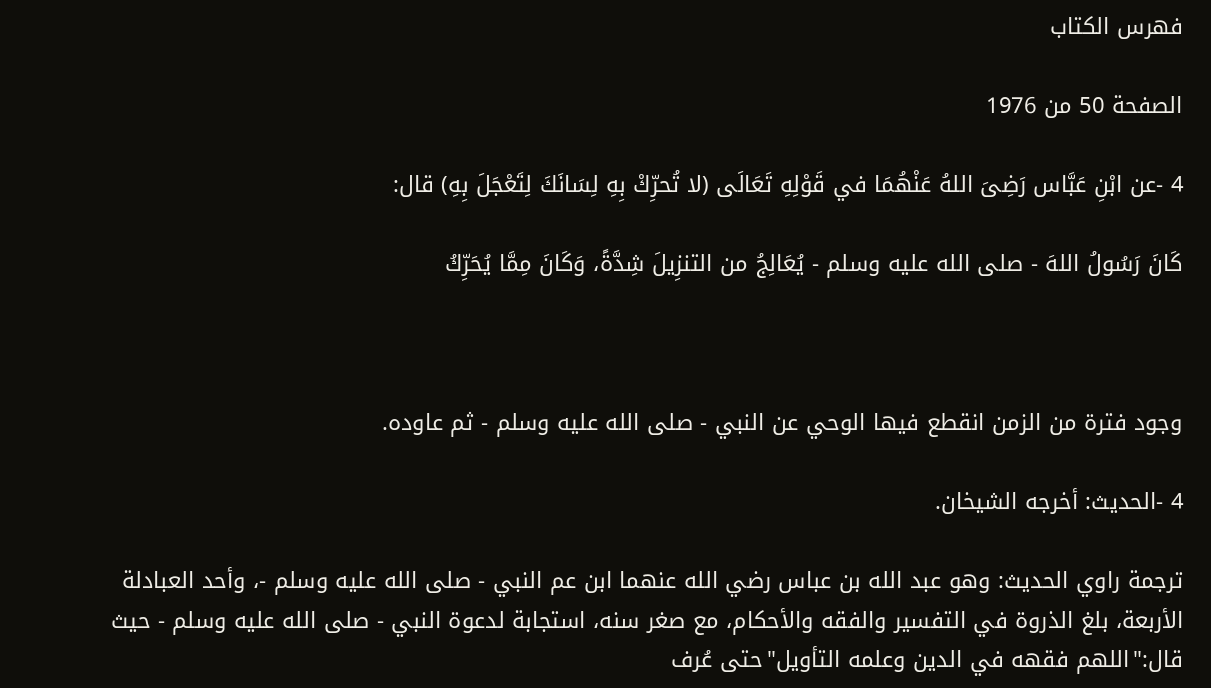فهرس الكتاب

الصفحة 50 من 1976

4 -عن ابْنِ عَبَّاس رَضِىَ اللهُ عَنْهُمَا في قَوْلِهِ تَعَالَى (لا تُحرِّكْ بِهِ لِسَانَكَ لِتَعْجَلَ بِهِ) قال:

كَانَ رَسُولُ اللهَ - صلى الله عليه وسلم - يُعَالِجُ من التنزِيلَ شِدَّةً، وَكَانَ مِمَّا يُحَرِّكُ



وجود فترة من الزمن انقطع فيها الوحي عن النبي - صلى الله عليه وسلم - ثم عاوده.

4 -الحديث: أخرجه الشيخان.

ترجمة راوي الحديث: وهو عبد الله بن عباس رضي الله عنهما ابن عم النبي - صلى الله عليه وسلم -، وأحد العبادلة الأربعة، بلغ الذروة في التفسير والفقه والأحكام، مع صغر سنه، استجابة لدعوة النبي - صلى الله عليه وسلم - حيث قال:"اللهم فقهه في الدين وعلمه التأويل"حتى عُرف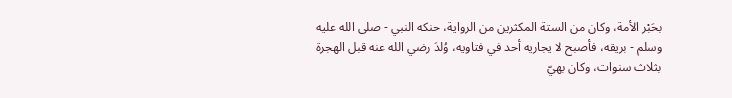بحَبْر الأمة، وكان من الستة المكثرين من الرواية، حنكه النبي - صلى الله عليه وسلم - بريقه، فأصبح لا يجاريه أحد في فتاويه، وُلدَ رضي الله عنه قبل الهجرة بثلاث سنوات، وكان بهيّ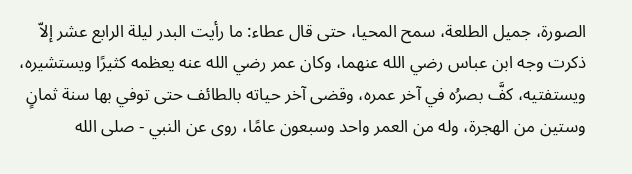الصورة، جميل الطلعة، سمح المحيا، حتى قال عطاء: ما رأيت البدر ليلة الرابع عشر إلاّ ذكرت وجه ابن عباس رضي الله عنهما، وكان عمر رضي الله عنه يعظمه كثيرًا ويستشيره، ويستفتيه، كفَّ بصرُه في آخر عمره، وقضى آخر حياته بالطائف حتى توفي بها سنة ثمانٍ وستين من الهجرة، وله من العمر واحد وسبعون عامًا، روى عن النبي - صلى الله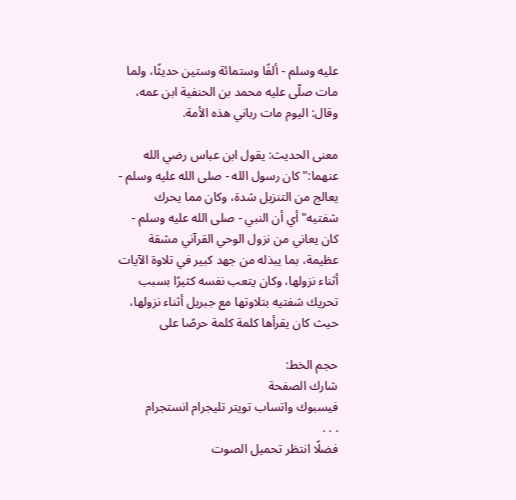عليه وسلم - ألفًا وستمائة وستين حديثًا، ولما مات صلّى عليه محمد بن الحنفية ابن عمه، وقال: اليوم مات رباني هذه الأمة.

معنى الحديث: يقول ابن عباس رضي الله عنهما:"كان رسول الله - صلى الله عليه وسلم - يعالج من التنزيل شدة، وكان مما يحرك شفتيه"أي أن النبي - صلى الله عليه وسلم - كان يعاني من نزول الوحي القرآني مشقة عظيمة، بما يبذله من جهد كبير في تلاوة الآيات أثناء نزولها، وكان يتعب نفسه كثيرًا بسبب تحريك شفتيه بتلاوتها مع جبريل أثناء نزولها، حيث كان يقرأها كلمة كلمة حرصًا على

حجم الخط:
شارك الصفحة
فيسبوك واتساب تويتر تليجرام انستجرام
. . .
فضلًا انتظر تحميل الصوت